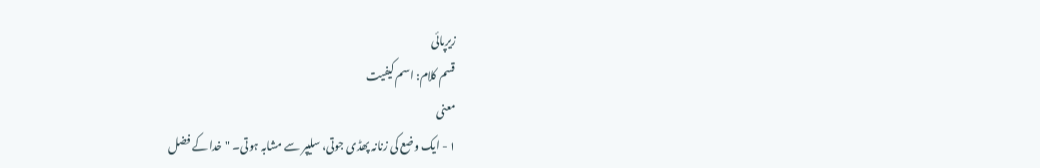زیرپائی
قسم کلام: اسم کیفیت
معنی
١ - ایک وضع کی زنانہ پھڈی جوتی، سلیپر سے مشابہ ہوتی۔ "خدا کے فضل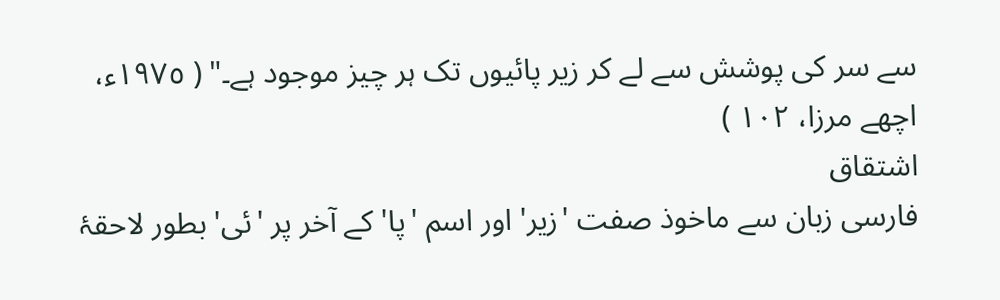سے سر کی پوشش سے لے کر زیر پائیوں تک ہر چیز موجود ہے۔" ( ١٩٧٥ء، اچھے مرزا، ١٠٢ )
اشتقاق
فارسی زبان سے ماخوذ صفت 'زیر' اور اسم 'پا' کے آخر پر 'ئی' بطور لاحقۂ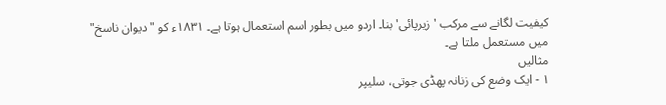کیفیت لگانے سے مرکب 'زیرپائی' بنا۔ اردو میں بطور اسم استعمال ہوتا ہے۔ ١٨٣١ء کو "دیوان ناسخ" میں مستعمل ملتا ہے۔
مثالیں
١ - ایک وضع کی زنانہ پھڈی جوتی، سلیپر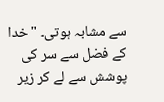سے مشابہ ہوتی۔ "خدا کے فضل سے سر کی پوشش سے لے کر زیر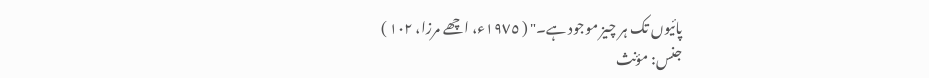پائیوں تک ہر چیز موجود ہے۔" ( ١٩٧٥ء، اچھے مرزا، ١٠٢ )
جنس: مؤنث